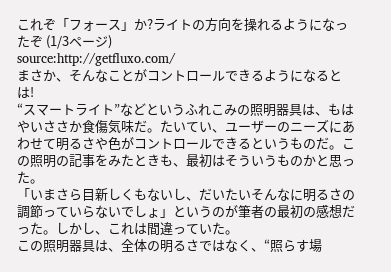これぞ「フォース」か?ライトの方向を操れるようになったぞ (1/3ページ)
source:http://getfluxo.com/
まさか、そんなことがコントロールできるようになるとは!
“スマートライト”などというふれこみの照明器具は、もはやいささか食傷気味だ。たいてい、ユーザーのニーズにあわせて明るさや色がコントロールできるというものだ。この照明の記事をみたときも、最初はそういうものかと思った。
「いまさら目新しくもないし、だいたいそんなに明るさの調節っていらないでしょ」というのが筆者の最初の感想だった。しかし、これは間違っていた。
この照明器具は、全体の明るさではなく、“照らす場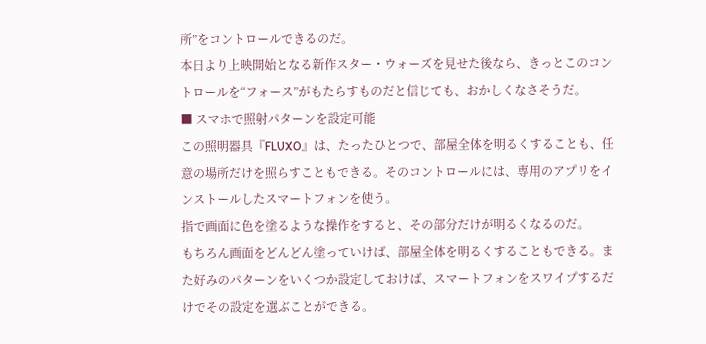所”をコントロールできるのだ。
本日より上映開始となる新作スター・ウォーズを見せた後なら、きっとこのコントロールを“フォース”がもたらすものだと信じても、おかしくなさそうだ。
■ スマホで照射パターンを設定可能
この照明器具『FLUXO』は、たったひとつで、部屋全体を明るくすることも、任意の場所だけを照らすこともできる。そのコントロールには、専用のアプリをインストールしたスマートフォンを使う。
指で画面に色を塗るような操作をすると、その部分だけが明るくなるのだ。
もちろん画面をどんどん塗っていけば、部屋全体を明るくすることもできる。また好みのパターンをいくつか設定しておけば、スマートフォンをスワイプするだけでその設定を選ぶことができる。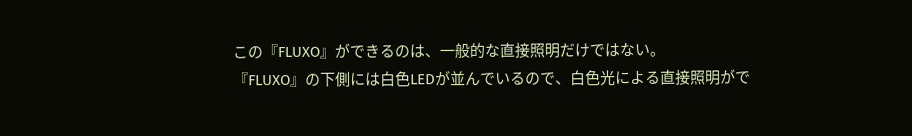この『FLUXO』ができるのは、一般的な直接照明だけではない。
『FLUXO』の下側には白色LEDが並んでいるので、白色光による直接照明がで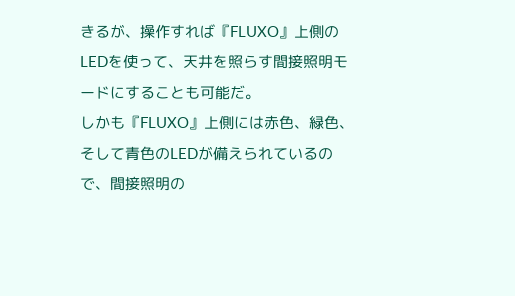きるが、操作すれば『FLUXO』上側のLEDを使って、天井を照らす間接照明モードにすることも可能だ。
しかも『FLUXO』上側には赤色、緑色、そして青色のLEDが備えられているので、間接照明の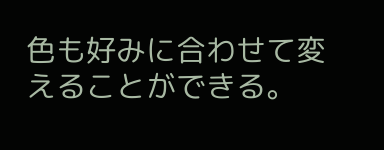色も好みに合わせて変えることができる。